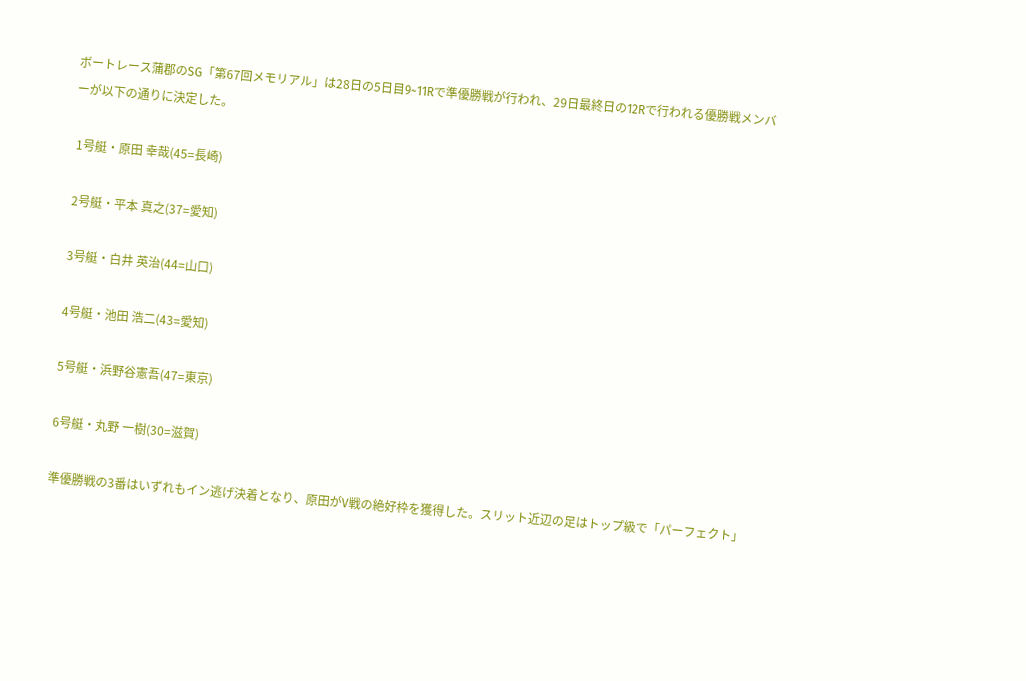ボートレース蒲郡のSG「第67回メモリアル」は28日の5日目9~11Rで準優勝戦が行われ、29日最終日の12Rで行われる優勝戦メンバーが以下の通りに決定した。

 1号艇・原田 幸哉(45=長崎)

 2号艇・平本 真之(37=愛知)

 3号艇・白井 英治(44=山口)

 4号艇・池田 浩二(43=愛知)

 5号艇・浜野谷憲吾(47=東京)

 6号艇・丸野 一樹(30=滋賀)

 準優勝戦の3番はいずれもイン逃げ決着となり、原田がV戦の絶好枠を獲得した。スリット近辺の足はトップ級で「パーフェクト」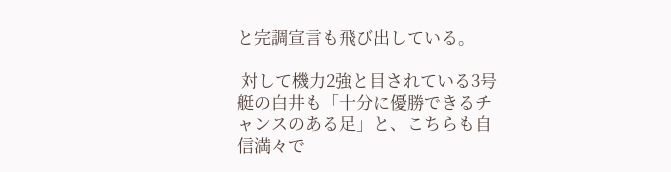と完調宣言も飛び出している。

 対して機力2強と目されている3号艇の白井も「十分に優勝できるチャンスのある足」と、こちらも自信満々で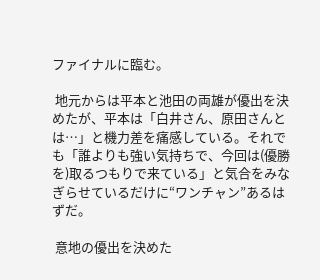ファイナルに臨む。

 地元からは平本と池田の両雄が優出を決めたが、平本は「白井さん、原田さんとは…」と機力差を痛感している。それでも「誰よりも強い気持ちで、今回は(優勝を)取るつもりで来ている」と気合をみなぎらせているだけに“ワンチャン”あるはずだ。

 意地の優出を決めた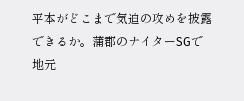平本がどこまで気迫の攻めを披露できるか。蒲郡のナイターSGで地元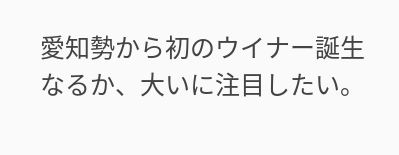愛知勢から初のウイナー誕生なるか、大いに注目したい。